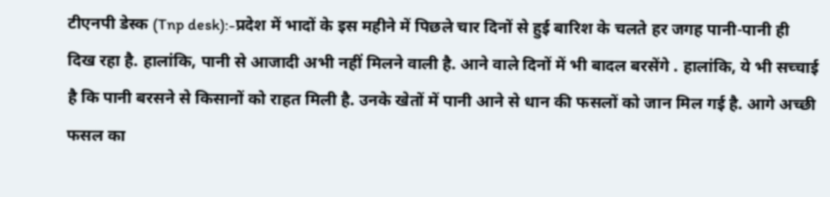टीएनपी डेस्क (Tnp desk):-प्रदेश में भादों के इस महीने में पिछले चार दिनों से हुई बारिश के चलते हर जगह पानी-पानी ही दिख रहा है. हालांकि, पानी से आजादी अभी नहीं मिलने वाली है. आने वाले दिनों में भी बादल बरसेंगे . हालांकि, ये भी सच्चाई है कि पानी बरसने से किसानों को राहत मिली है. उनके खेतों में पानी आने से धान की फसलों को जान मिल गई है. आगे अच्छी फसल का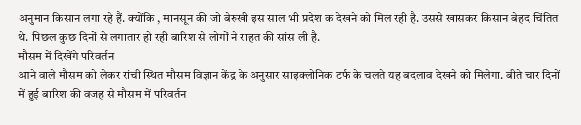अनुमान किसान लगा रहे हैं. क्योंकि , मानसून की जो बेरुखी इस साल भी प्रदेश क देखने को मिल रही है. उससे खासकर किसान बेहद चिंतित थे. पिछल कुछ दिनों से लगातार हो रही बारिश से लोगों ने राहत की सांस ली है.
मौसम में दिखेंगे परिवर्तन
आने वाले मौसम को लेकर रांची स्थित मौसम विज्ञान केंद्र के अनुसार साइक्लोनिक टर्फ के चलते यह बदलाव देखने को मिलेगा. बीते चार दिनों में हुई बारिश की वजह से मौसम में परिवर्तन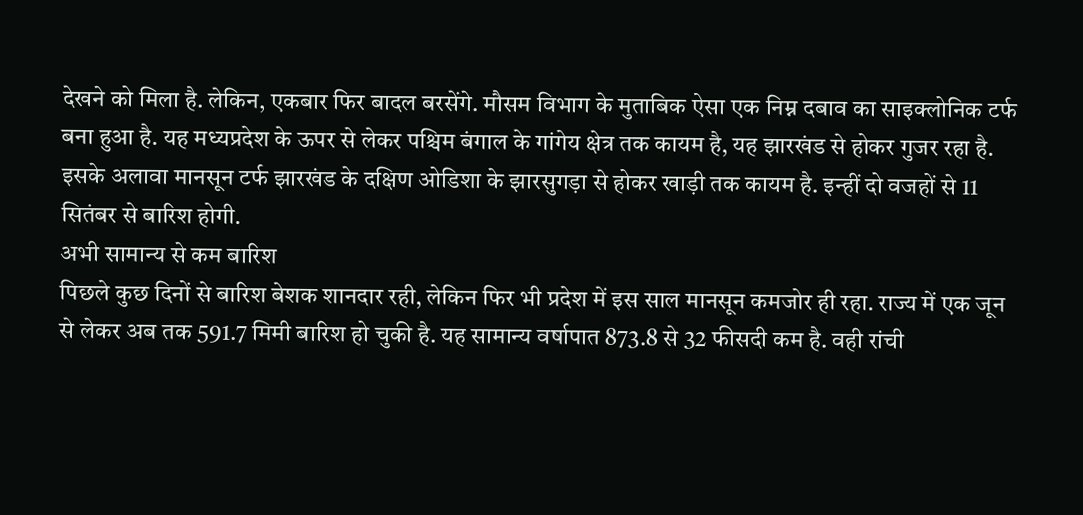देखने को मिला है. लेकिन, एकबार फिर बादल बरसेंगे. मौसम विभाग के मुताबिक ऐसा एक निम्न दबाव का साइक्लोनिक टर्फ बना हुआ है. यह मध्यप्रदेश के ऊपर से लेकर पश्चिम बंगाल के गांगेय क्षेत्र तक कायम है, यह झारखंड से होकर गुजर रहा है. इसके अलावा मानसून टर्फ झारखंड के दक्षिण ओडिशा के झारसुगड़ा से होकर खाड़ी तक कायम है. इन्हीं दो वजहों से 11 सितंबर से बारिश होगी.
अभी सामान्य से कम बारिश
पिछले कुछ दिनों से बारिश बेशक शानदार रही, लेकिन फिर भी प्रदेश में इस साल मानसून कमजोर ही रहा. राज्य में एक जून से लेकर अब तक 591.7 मिमी बारिश हो चुकी है. यह सामान्य वर्षापात 873.8 से 32 फीसदी कम है. वही रांची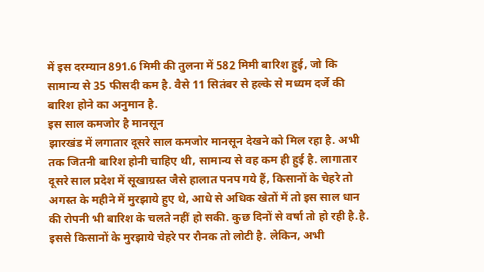में इस दरम्यान 891.6 मिमी की तुलना में 582 मिमी बारिश हुई, जो कि सामान्य से 35 फीसदी कम है. वैसे 11 सितंबर से हल्के से मध्यम दर्जे की बारिश होने का अनुमान है.
इस साल कमजोर है मानसून
झारखंड में लगातार दूसरे साल कमजोर मानसून देखने को मिल रहा है. अभी तक जितनी बारिश होनी चाहिए थी, सामान्य से वह कम ही हुई है. लागातार दूसरे साल प्रदेश में सूखाग्रस्त जैसे हालात पनप गये हैं, किसानों के चेहरे तो अगस्त के महीने में मुरझाये हुए थे, आधे से अधिक खेतों में तो इस साल धान की रोपनी भी बारिश के चलते नहीं हो सकी. कुछ दिनों से वर्षा तो हो रही है.है. इससे किसानों के मुरझाये चेहरे पर रौनक तो लोटी है. लेकिन, अभी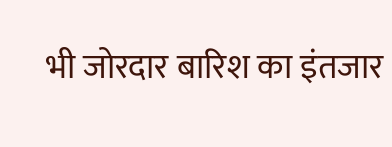भी जोरदार बारिश का इंतजार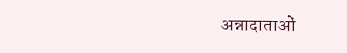अन्नादाताओं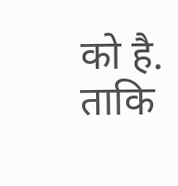को है. ताकि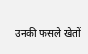उनकी फसले खेतों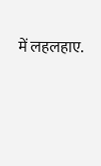में लहलहाए.